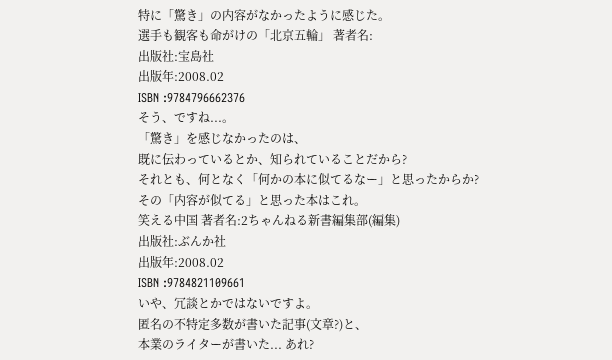特に「驚き」の内容がなかったように感じた。
選手も観客も命がけの「北京五輪」 著者名:
出版社:宝島社
出版年:2008.02
ISBN :9784796662376
そう、ですね...。
「驚き」を感じなかったのは、
既に伝わっているとか、知られていることだから?
それとも、何となく「何かの本に似てるなー」と思ったからか?
その「内容が似てる」と思った本はこれ。
笑える中国 著者名:2ちゃんねる新書編集部(編集)
出版社:ぶんか社
出版年:2008.02
ISBN :9784821109661
いや、冗談とかではないですよ。
匿名の不特定多数が書いた記事(文章?)と、
本業のライターが書いた... あれ?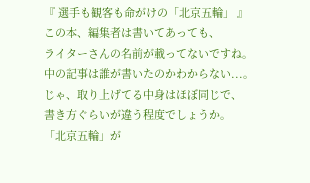『 選手も観客も命がけの「北京五輪」 』
この本、編集者は書いてあっても、
ライターさんの名前が載ってないですね。
中の記事は誰が書いたのかわからない...。
じゃ、取り上げてる中身はほぼ同じで、
書き方ぐらいが違う程度でしょうか。
「北京五輪」が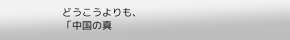どうこうよりも、
「中国の真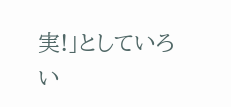実!」としていろい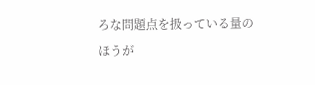ろな問題点を扱っている量のほうが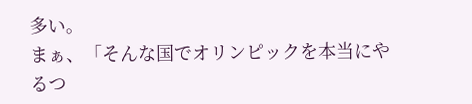多い。
まぁ、「そんな国でオリンピックを本当にやるつ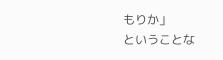もりか」
ということな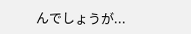んでしょうが...